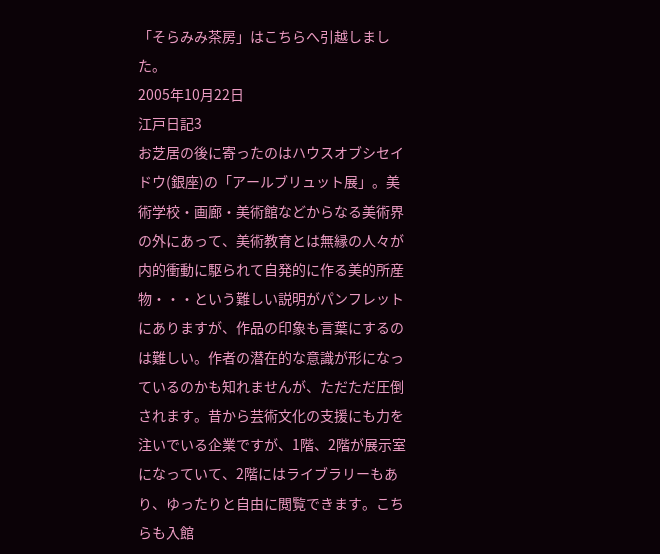「そらみみ茶房」はこちらへ引越しました。
2005年10月22日
江戸日記3
お芝居の後に寄ったのはハウスオブシセイドウ(銀座)の「アールブリュット展」。美術学校・画廊・美術館などからなる美術界の外にあって、美術教育とは無縁の人々が内的衝動に駆られて自発的に作る美的所産物・・・という難しい説明がパンフレットにありますが、作品の印象も言葉にするのは難しい。作者の潜在的な意識が形になっているのかも知れませんが、ただただ圧倒されます。昔から芸術文化の支援にも力を注いでいる企業ですが、1階、2階が展示室になっていて、2階にはライブラリーもあり、ゆったりと自由に閲覧できます。こちらも入館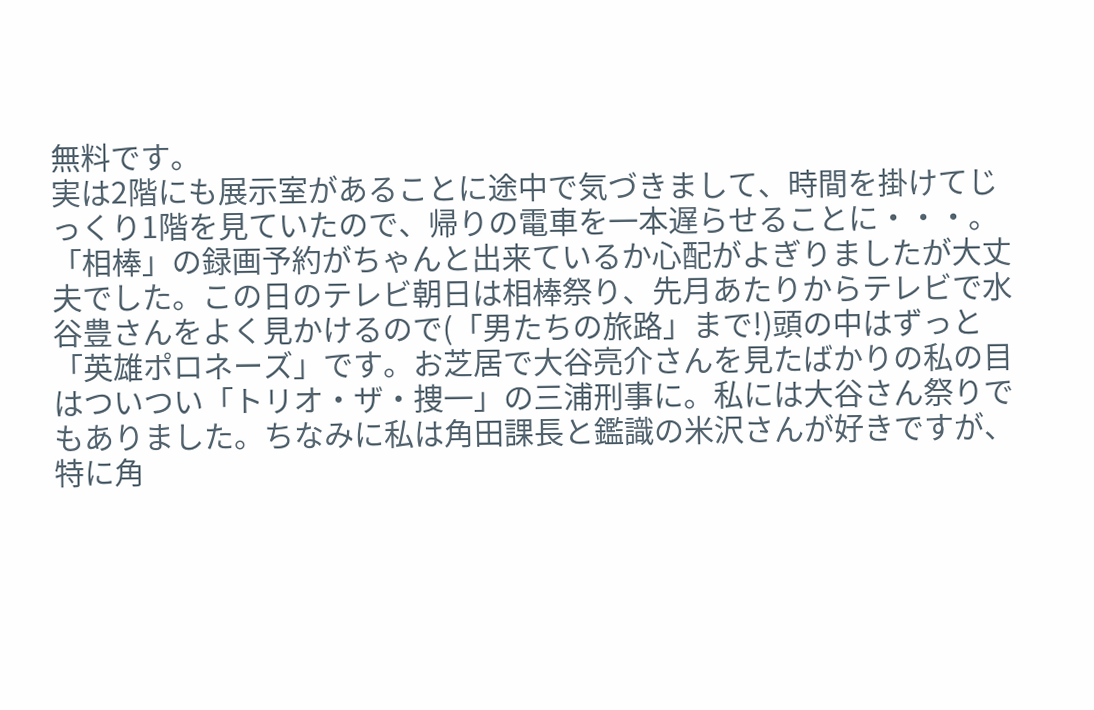無料です。
実は2階にも展示室があることに途中で気づきまして、時間を掛けてじっくり1階を見ていたので、帰りの電車を一本遅らせることに・・・。「相棒」の録画予約がちゃんと出来ているか心配がよぎりましたが大丈夫でした。この日のテレビ朝日は相棒祭り、先月あたりからテレビで水谷豊さんをよく見かけるので(「男たちの旅路」まで!)頭の中はずっと「英雄ポロネーズ」です。お芝居で大谷亮介さんを見たばかりの私の目はついつい「トリオ・ザ・捜一」の三浦刑事に。私には大谷さん祭りでもありました。ちなみに私は角田課長と鑑識の米沢さんが好きですが、特に角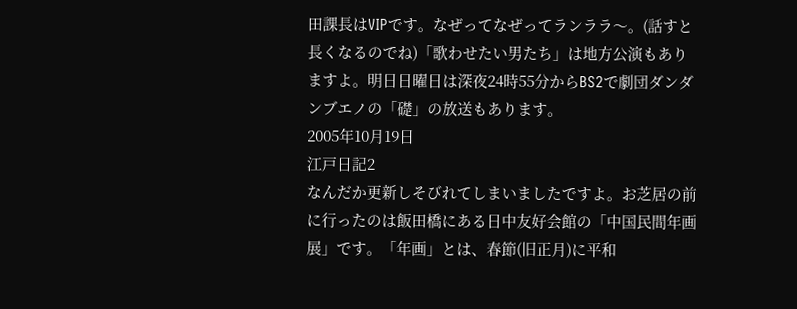田課長はVIPです。なぜってなぜってランララ〜。(話すと長くなるのでね)「歌わせたい男たち」は地方公演もありますよ。明日日曜日は深夜24時55分からBS2で劇団ダンダンブエノの「礎」の放送もあります。
2005年10月19日
江戸日記2
なんだか更新しそびれてしまいましたですよ。お芝居の前に行ったのは飯田橋にある日中友好会館の「中国民間年画展」です。「年画」とは、春節(旧正月)に平和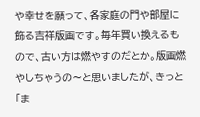や幸せを願って、各家庭の門や部屋に飾る吉祥版画です。毎年買い換えるもので、古い方は燃やすのだとか。版画燃やしちゃうの〜と思いましたが、きっと「ま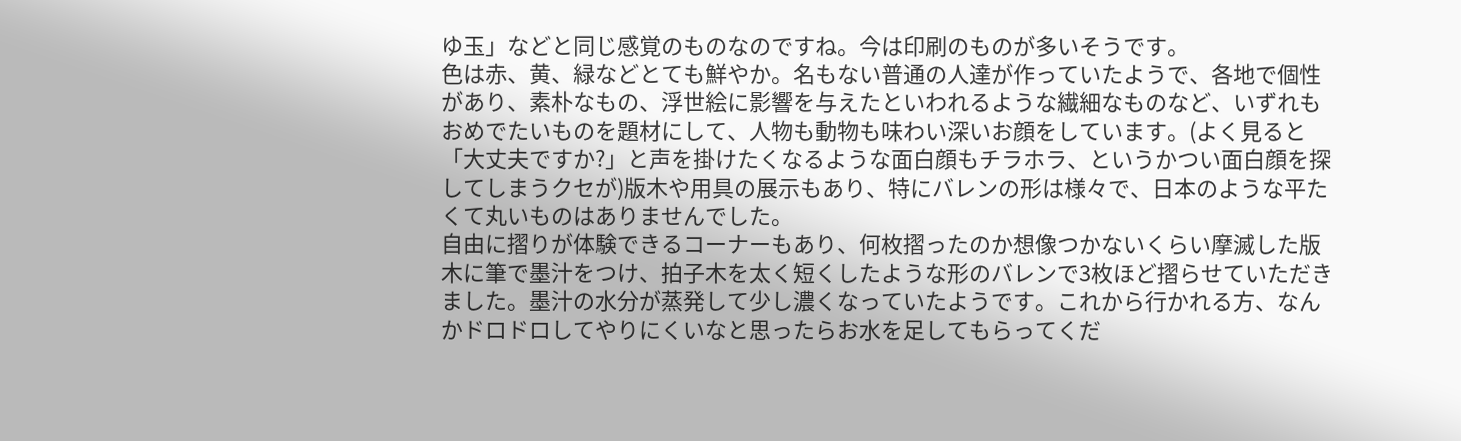ゆ玉」などと同じ感覚のものなのですね。今は印刷のものが多いそうです。
色は赤、黄、緑などとても鮮やか。名もない普通の人達が作っていたようで、各地で個性があり、素朴なもの、浮世絵に影響を与えたといわれるような繊細なものなど、いずれもおめでたいものを題材にして、人物も動物も味わい深いお顔をしています。(よく見ると「大丈夫ですか?」と声を掛けたくなるような面白顔もチラホラ、というかつい面白顔を探してしまうクセが)版木や用具の展示もあり、特にバレンの形は様々で、日本のような平たくて丸いものはありませんでした。
自由に摺りが体験できるコーナーもあり、何枚摺ったのか想像つかないくらい摩滅した版木に筆で墨汁をつけ、拍子木を太く短くしたような形のバレンで3枚ほど摺らせていただきました。墨汁の水分が蒸発して少し濃くなっていたようです。これから行かれる方、なんかドロドロしてやりにくいなと思ったらお水を足してもらってくだ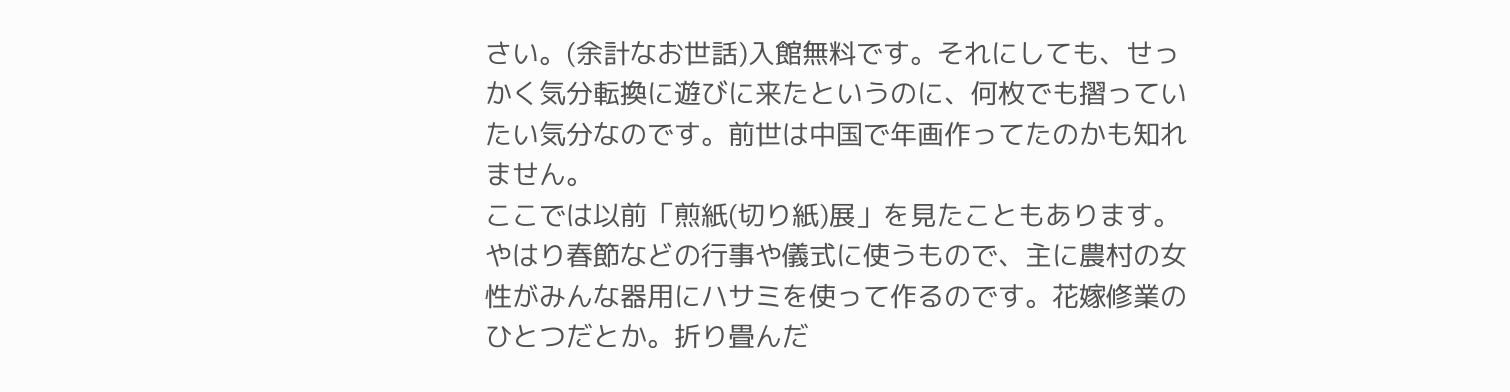さい。(余計なお世話)入館無料です。それにしても、せっかく気分転換に遊びに来たというのに、何枚でも摺っていたい気分なのです。前世は中国で年画作ってたのかも知れません。
ここでは以前「煎紙(切り紙)展」を見たこともあります。やはり春節などの行事や儀式に使うもので、主に農村の女性がみんな器用にハサミを使って作るのです。花嫁修業のひとつだとか。折り畳んだ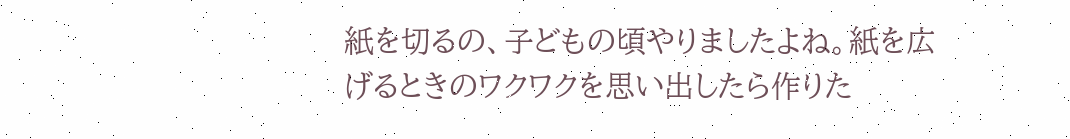紙を切るの、子どもの頃やりましたよね。紙を広げるときのワクワクを思い出したら作りた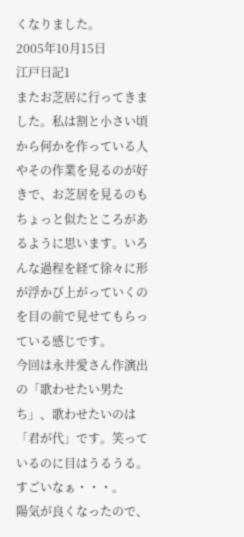くなりました。
2005年10月15日
江戸日記1
またお芝居に行ってきました。私は割と小さい頃から何かを作っている人やその作業を見るのが好きで、お芝居を見るのもちょっと似たところがあるように思います。いろんな過程を経て徐々に形が浮かび上がっていくのを目の前で見せてもらっている感じです。
今回は永井愛さん作演出の「歌わせたい男たち」、歌わせたいのは「君が代」です。笑っているのに目はうるうる。すごいなぁ・・・。
陽気が良くなったので、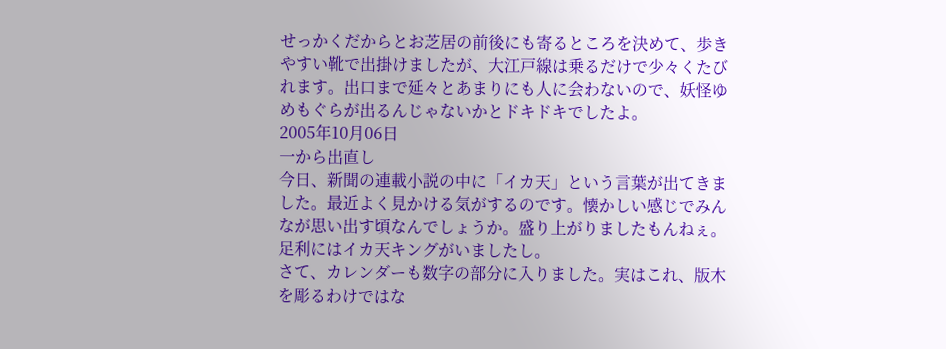せっかくだからとお芝居の前後にも寄るところを決めて、歩きやすい靴で出掛けましたが、大江戸線は乗るだけで少々くたびれます。出口まで延々とあまりにも人に会わないので、妖怪ゆめもぐらが出るんじゃないかとドキドキでしたよ。
2005年10月06日
一から出直し
今日、新聞の連載小説の中に「イカ天」という言葉が出てきました。最近よく見かける気がするのです。懐かしい感じでみんなが思い出す頃なんでしょうか。盛り上がりましたもんねぇ。足利にはイカ天キングがいましたし。
さて、カレンダーも数字の部分に入りました。実はこれ、版木を彫るわけではな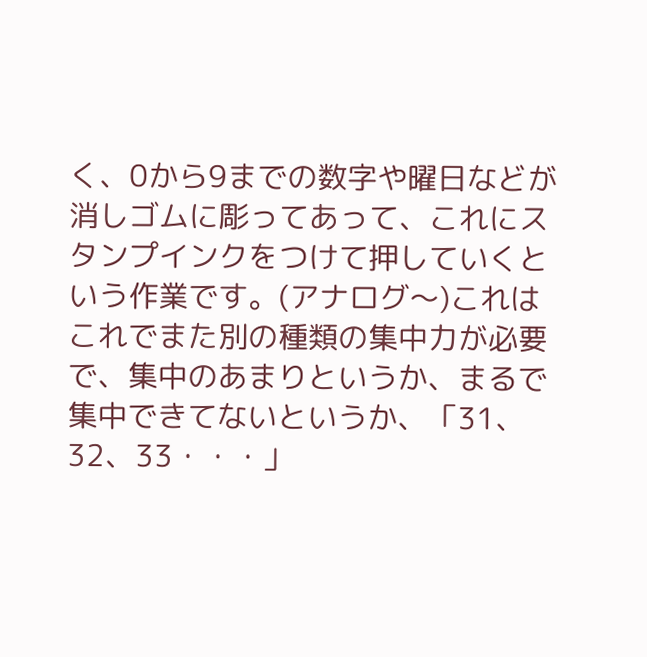く、0から9までの数字や曜日などが消しゴムに彫ってあって、これにスタンプインクをつけて押していくという作業です。(アナログ〜)これはこれでまた別の種類の集中力が必要で、集中のあまりというか、まるで集中できてないというか、「31、32、33・・・」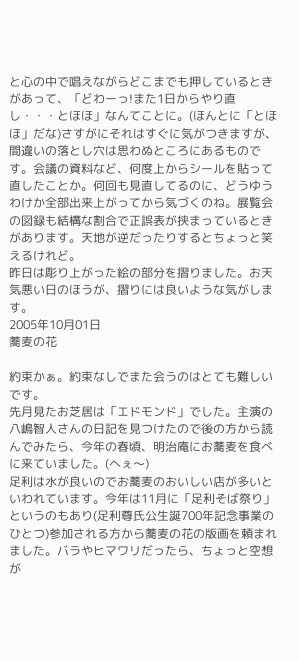と心の中で唱えながらどこまでも押しているときがあって、「どわーっ!また1日からやり直し・・・とほほ」なんてことに。(ほんとに「とほほ」だな)さすがにそれはすぐに気がつきますが、間違いの落とし穴は思わぬところにあるものです。会議の資料など、何度上からシールを貼って直したことか。何回も見直してるのに、どうゆうわけか全部出来上がってから気づくのね。展覧会の図録も結構な割合で正誤表が挟まっているときがあります。天地が逆だったりするとちょっと笑えるけれど。
昨日は彫り上がった絵の部分を摺りました。お天気悪い日のほうが、摺りには良いような気がします。
2005年10月01日
蕎麦の花

約束かぁ。約束なしでまた会うのはとても難しいです。
先月見たお芝居は「エドモンド」でした。主演の八嶋智人さんの日記を見つけたので後の方から読んでみたら、今年の春頃、明治庵にお蕎麦を食べに来ていました。(へぇ〜)
足利は水が良いのでお蕎麦のおいしい店が多いといわれています。今年は11月に「足利そば祭り」というのもあり(足利尊氏公生誕700年記念事業のひとつ)参加される方から蕎麦の花の版画を頼まれました。バラやヒマワリだったら、ちょっと空想が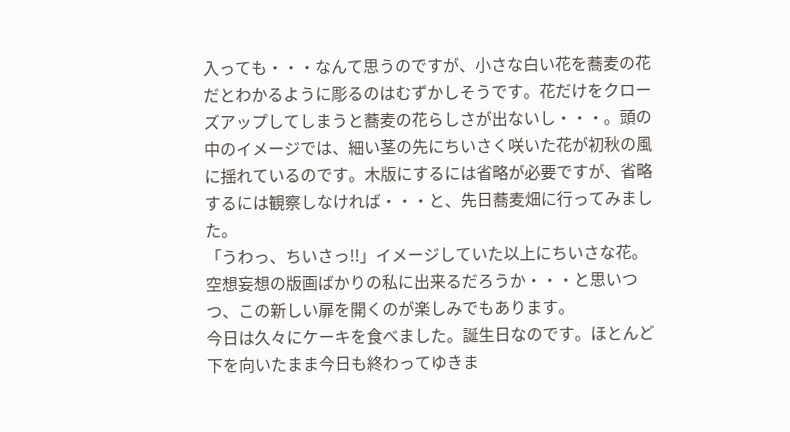入っても・・・なんて思うのですが、小さな白い花を蕎麦の花だとわかるように彫るのはむずかしそうです。花だけをクローズアップしてしまうと蕎麦の花らしさが出ないし・・・。頭の中のイメージでは、細い茎の先にちいさく咲いた花が初秋の風に揺れているのです。木版にするには省略が必要ですが、省略するには観察しなければ・・・と、先日蕎麦畑に行ってみました。
「うわっ、ちいさっ!!」イメージしていた以上にちいさな花。空想妄想の版画ばかりの私に出来るだろうか・・・と思いつつ、この新しい扉を開くのが楽しみでもあります。
今日は久々にケーキを食べました。誕生日なのです。ほとんど下を向いたまま今日も終わってゆきま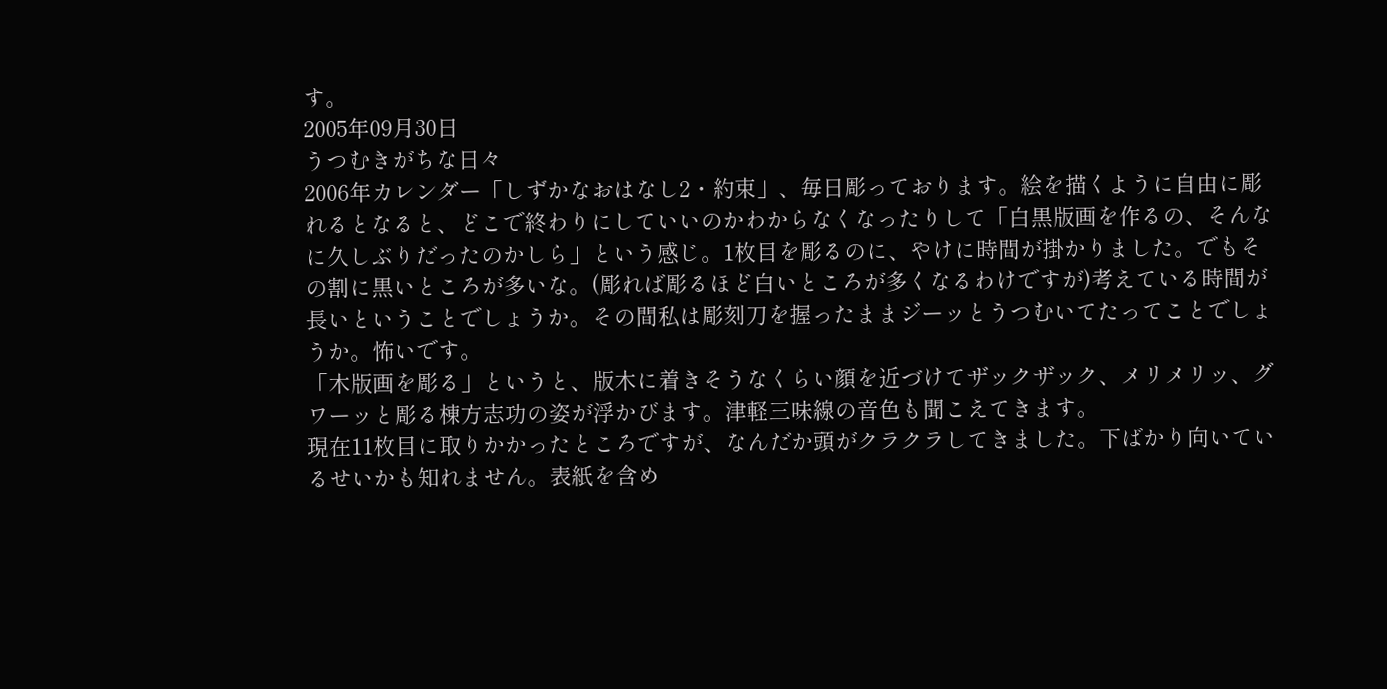す。
2005年09月30日
うつむきがちな日々
2006年カレンダー「しずかなおはなし2・約束」、毎日彫っております。絵を描くように自由に彫れるとなると、どこで終わりにしていいのかわからなくなったりして「白黒版画を作るの、そんなに久しぶりだったのかしら」という感じ。1枚目を彫るのに、やけに時間が掛かりました。でもその割に黒いところが多いな。(彫れば彫るほど白いところが多くなるわけですが)考えている時間が長いということでしょうか。その間私は彫刻刀を握ったままジーッとうつむいてたってことでしょうか。怖いです。
「木版画を彫る」というと、版木に着きそうなくらい顔を近づけてザックザック、メリメリッ、グワーッと彫る棟方志功の姿が浮かびます。津軽三味線の音色も聞こえてきます。
現在11枚目に取りかかったところですが、なんだか頭がクラクラしてきました。下ばかり向いているせいかも知れません。表紙を含め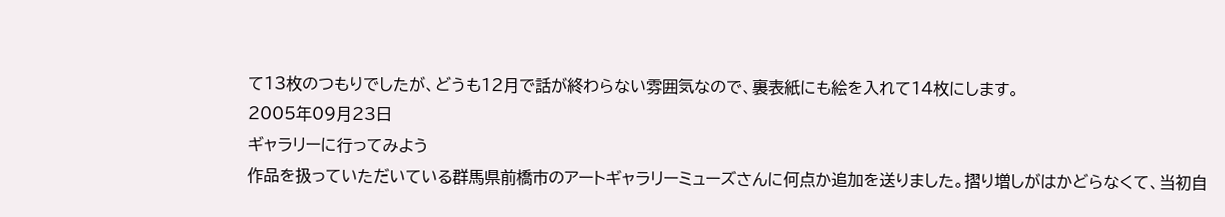て13枚のつもりでしたが、どうも12月で話が終わらない雰囲気なので、裏表紙にも絵を入れて14枚にします。
2005年09月23日
ギャラリーに行ってみよう
作品を扱っていただいている群馬県前橋市のアートギャラリーミューズさんに何点か追加を送りました。摺り増しがはかどらなくて、当初自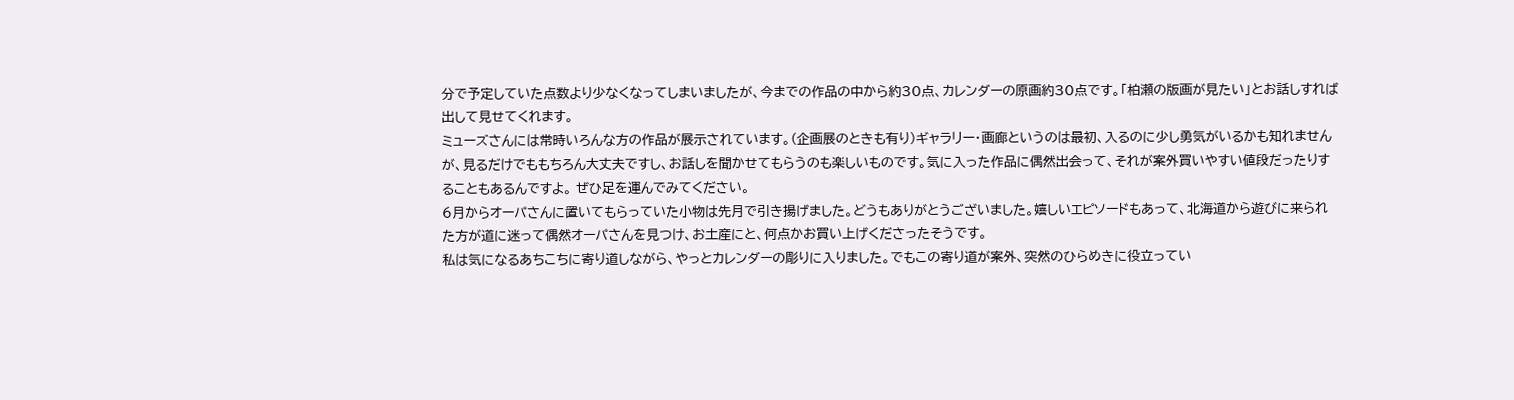分で予定していた点数より少なくなってしまいましたが、今までの作品の中から約30点、カレンダーの原画約30点です。「柏瀬の版画が見たい」とお話しすれば出して見せてくれます。
ミューズさんには常時いろんな方の作品が展示されています。(企画展のときも有り)ギャラリー・画廊というのは最初、入るのに少し勇気がいるかも知れませんが、見るだけでももちろん大丈夫ですし、お話しを聞かせてもらうのも楽しいものです。気に入った作品に偶然出会って、それが案外買いやすい値段だったりすることもあるんですよ。 ぜひ足を運んでみてください。
6月からオーパさんに置いてもらっていた小物は先月で引き揚げました。どうもありがとうございました。嬉しいエピソードもあって、北海道から遊びに来られた方が道に迷って偶然オーパさんを見つけ、お土産にと、何点かお買い上げくださったそうです。
私は気になるあちこちに寄り道しながら、やっとカレンダーの彫りに入りました。でもこの寄り道が案外、突然のひらめきに役立ってい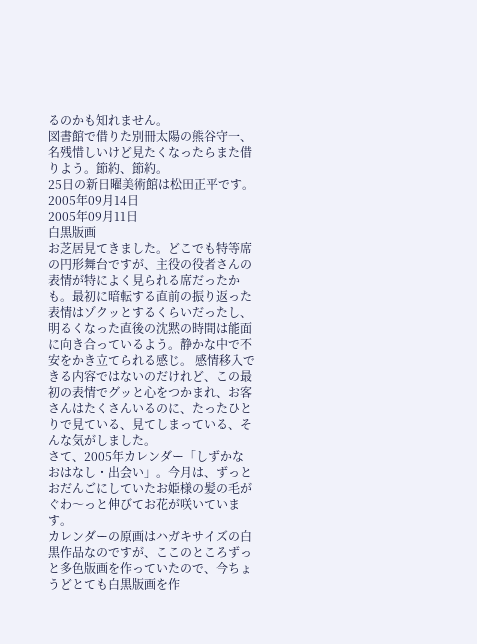るのかも知れません。
図書館で借りた別冊太陽の熊谷守一、名残惜しいけど見たくなったらまた借りよう。節約、節約。
25日の新日曜美術館は松田正平です。
2005年09月14日
2005年09月11日
白黒版画
お芝居見てきました。どこでも特等席の円形舞台ですが、主役の役者さんの表情が特によく見られる席だったかも。最初に暗転する直前の振り返った表情はゾクッとするくらいだったし、明るくなった直後の沈黙の時間は能面に向き合っているよう。静かな中で不安をかき立てられる感じ。 感情移入できる内容ではないのだけれど、この最初の表情でグッと心をつかまれ、お客さんはたくさんいるのに、たったひとりで見ている、見てしまっている、そんな気がしました。
さて、2005年カレンダー「しずかなおはなし・出会い」。今月は、ずっとおだんごにしていたお姫様の髪の毛がぐわ〜っと伸びてお花が咲いています。
カレンダーの原画はハガキサイズの白黒作品なのですが、ここのところずっと多色版画を作っていたので、今ちょうどとても白黒版画を作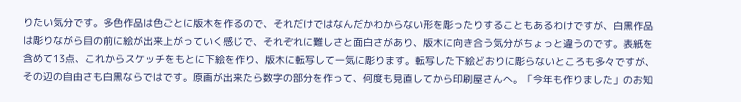りたい気分です。多色作品は色ごとに版木を作るので、それだけではなんだかわからない形を彫ったりすることもあるわけですが、白黒作品は彫りながら目の前に絵が出来上がっていく感じで、それぞれに難しさと面白さがあり、版木に向き合う気分がちょっと違うのです。表紙を含めて13点、これからスケッチをもとに下絵を作り、版木に転写して一気に彫ります。転写した下絵どおりに彫らないところも多々ですが、その辺の自由さも白黒ならではです。原画が出来たら数字の部分を作って、何度も見直してから印刷屋さんへ。「今年も作りました」のお知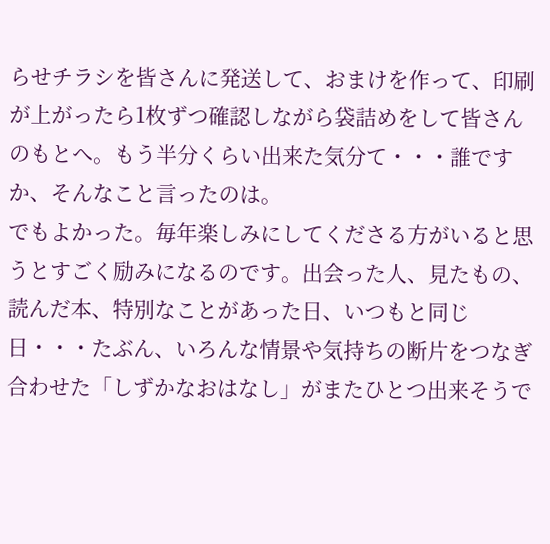らせチラシを皆さんに発送して、おまけを作って、印刷が上がったら1枚ずつ確認しながら袋詰めをして皆さんのもとへ。もう半分くらい出来た気分て・・・誰ですか、そんなこと言ったのは。
でもよかった。毎年楽しみにしてくださる方がいると思うとすごく励みになるのです。出会った人、見たもの、読んだ本、特別なことがあった日、いつもと同じ日・・・たぶん、いろんな情景や気持ちの断片をつなぎ合わせた「しずかなおはなし」がまたひとつ出来そうで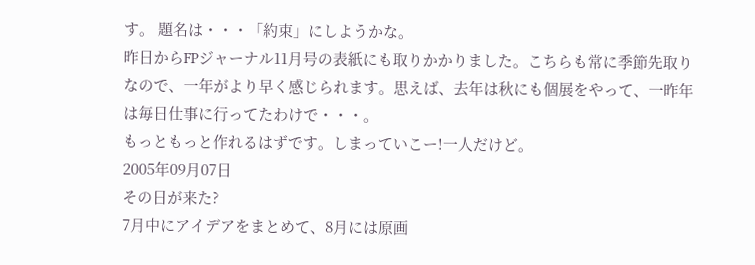す。 題名は・・・「約束」にしようかな。
昨日からFPジャーナル11月号の表紙にも取りかかりました。こちらも常に季節先取りなので、一年がより早く感じられます。思えば、去年は秋にも個展をやって、一昨年は毎日仕事に行ってたわけで・・・。
もっともっと作れるはずです。しまっていこー!一人だけど。
2005年09月07日
その日が来た?
7月中にアイデアをまとめて、8月には原画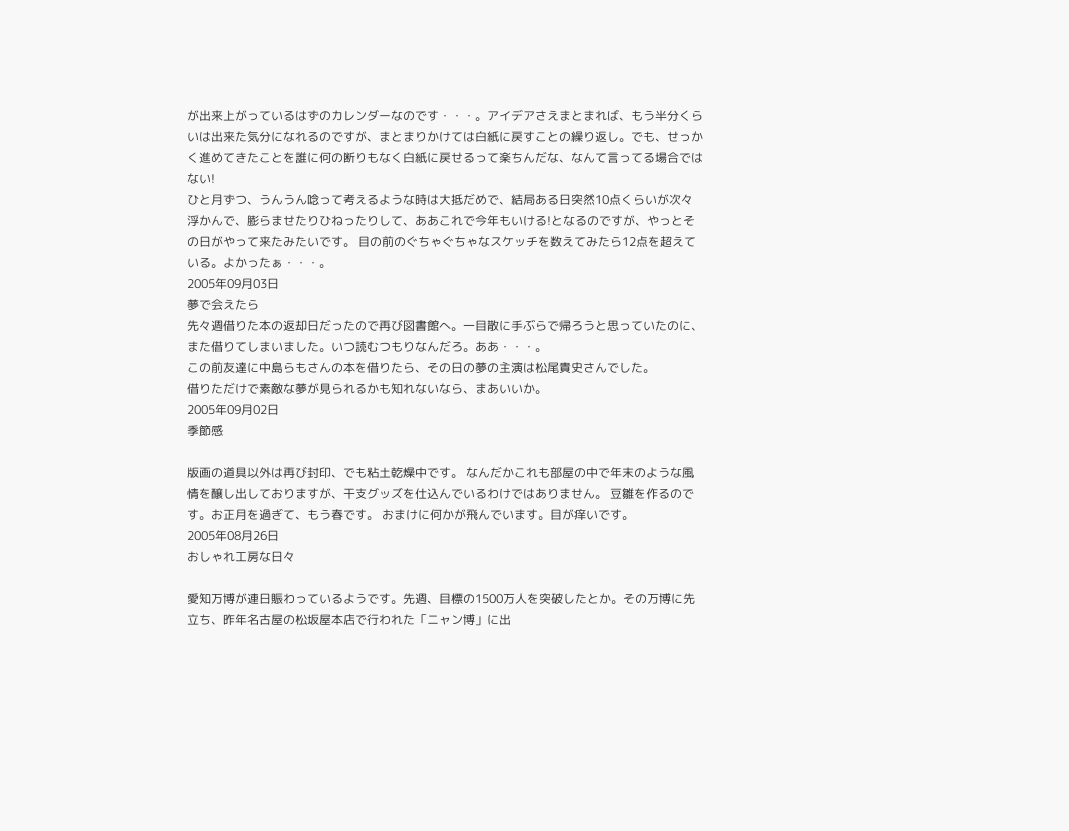が出来上がっているはずのカレンダーなのです・・・。アイデアさえまとまれば、もう半分くらいは出来た気分になれるのですが、まとまりかけては白紙に戻すことの繰り返し。でも、せっかく進めてきたことを誰に何の断りもなく白紙に戻せるって楽ちんだな、なんて言ってる場合ではない!
ひと月ずつ、うんうん唸って考えるような時は大抵だめで、結局ある日突然10点くらいが次々浮かんで、膨らませたりひねったりして、ああこれで今年もいける!となるのですが、やっとその日がやって来たみたいです。 目の前のぐちゃぐちゃなスケッチを数えてみたら12点を超えている。よかったぁ・・・。
2005年09月03日
夢で会えたら
先々週借りた本の返却日だったので再び図書館へ。一目散に手ぶらで帰ろうと思っていたのに、また借りてしまいました。いつ読むつもりなんだろ。ああ・・・。
この前友達に中島らもさんの本を借りたら、その日の夢の主演は松尾貴史さんでした。
借りただけで素敵な夢が見られるかも知れないなら、まあいいか。
2005年09月02日
季節感

版画の道具以外は再び封印、でも粘土乾燥中です。 なんだかこれも部屋の中で年末のような風情を醸し出しておりますが、干支グッズを仕込んでいるわけではありません。 豆雛を作るのです。お正月を過ぎて、もう春です。 おまけに何かが飛んでいます。目が痒いです。
2005年08月26日
おしゃれ工房な日々

愛知万博が連日賑わっているようです。先週、目標の1500万人を突破したとか。その万博に先立ち、昨年名古屋の松坂屋本店で行われた「ニャン博」に出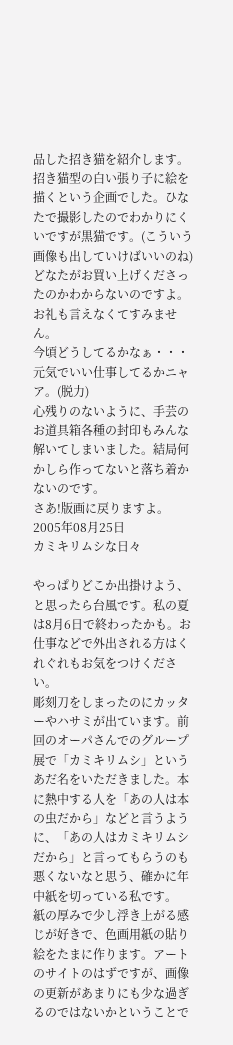品した招き猫を紹介します。招き猫型の白い張り子に絵を描くという企画でした。ひなたで撮影したのでわかりにくいですが黒猫です。(こういう画像も出していけばいいのね)
どなたがお買い上げくださったのかわからないのですよ。お礼も言えなくてすみません。
今頃どうしてるかなぁ・・・元気でいい仕事してるかニャア。(脱力)
心残りのないように、手芸のお道具箱各種の封印もみんな解いてしまいました。結局何かしら作ってないと落ち着かないのです。
さあ!版画に戻りますよ。
2005年08月25日
カミキリムシな日々

やっぱりどこか出掛けよう、と思ったら台風です。私の夏は8月6日で終わったかも。お仕事などで外出される方はくれぐれもお気をつけください。
彫刻刀をしまったのにカッターやハサミが出ています。前回のオーパさんでのグループ展で「カミキリムシ」というあだ名をいただきました。本に熱中する人を「あの人は本の虫だから」などと言うように、「あの人はカミキリムシだから」と言ってもらうのも悪くないなと思う、確かに年中紙を切っている私です。
紙の厚みで少し浮き上がる感じが好きで、色画用紙の貼り絵をたまに作ります。アートのサイトのはずですが、画像の更新があまりにも少な過ぎるのではないかということで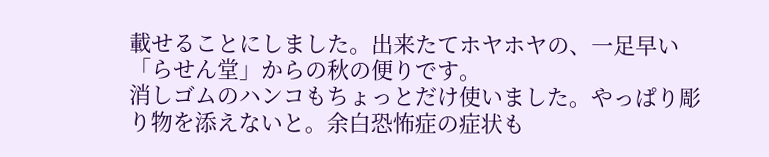載せることにしました。出来たてホヤホヤの、一足早い「らせん堂」からの秋の便りです。
消しゴムのハンコもちょっとだけ使いました。やっぱり彫り物を添えないと。余白恐怖症の症状も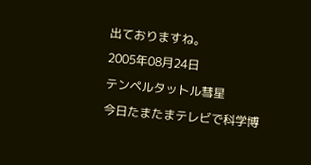出ておりますね。
2005年08月24日
テンペルタットル彗星
今日たまたまテレビで科学博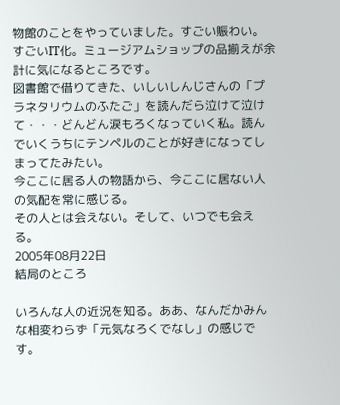物館のことをやっていました。すごい賑わい。すごいIT化。ミュージアムショップの品揃えが余計に気になるところです。
図書館で借りてきた、いしいしんじさんの「プラネタリウムのふたご」を読んだら泣けて泣けて・・・どんどん涙もろくなっていく私。読んでいくうちにテンペルのことが好きになってしまってたみたい。
今ここに居る人の物語から、今ここに居ない人の気配を常に感じる。
その人とは会えない。そして、いつでも会える。
2005年08月22日
結局のところ

いろんな人の近況を知る。ああ、なんだかみんな相変わらず「元気なろくでなし」の感じです。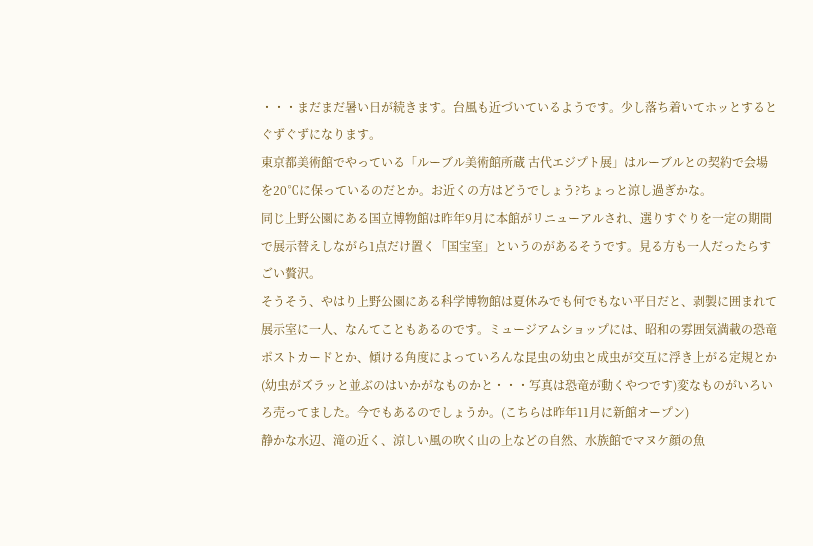・・・まだまだ暑い日が続きます。台風も近づいているようです。少し落ち着いてホッとするとぐずぐずになります。
東京都美術館でやっている「ルーブル美術館所蔵 古代エジプト展」はルーブルとの契約で会場を20℃に保っているのだとか。お近くの方はどうでしょう?ちょっと涼し過ぎかな。
同じ上野公園にある国立博物館は昨年9月に本館がリニューアルされ、選りすぐりを一定の期間で展示替えしながら1点だけ置く「国宝室」というのがあるそうです。見る方も一人だったらすごい贅沢。
そうそう、やはり上野公園にある科学博物館は夏休みでも何でもない平日だと、剥製に囲まれて展示室に一人、なんてこともあるのです。ミュージアムショップには、昭和の雰囲気満載の恐竜ポストカードとか、傾ける角度によっていろんな昆虫の幼虫と成虫が交互に浮き上がる定規とか(幼虫がズラッと並ぶのはいかがなものかと・・・写真は恐竜が動くやつです)変なものがいろいろ売ってました。今でもあるのでしょうか。(こちらは昨年11月に新館オープン)
静かな水辺、滝の近く、涼しい風の吹く山の上などの自然、水族館でマヌケ顔の魚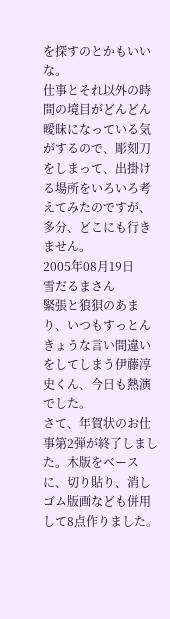を探すのとかもいいな。
仕事とそれ以外の時間の境目がどんどん曖昧になっている気がするので、彫刻刀をしまって、出掛ける場所をいろいろ考えてみたのですが、多分、どこにも行きません。
2005年08月19日
雪だるまさん
緊張と狼狽のあまり、いつもすっとんきょうな言い間違いをしてしまう伊藤淳史くん、今日も熱演でした。
さて、年賀状のお仕事第2弾が終了しました。木版をベースに、切り貼り、消しゴム版画なども併用して8点作りました。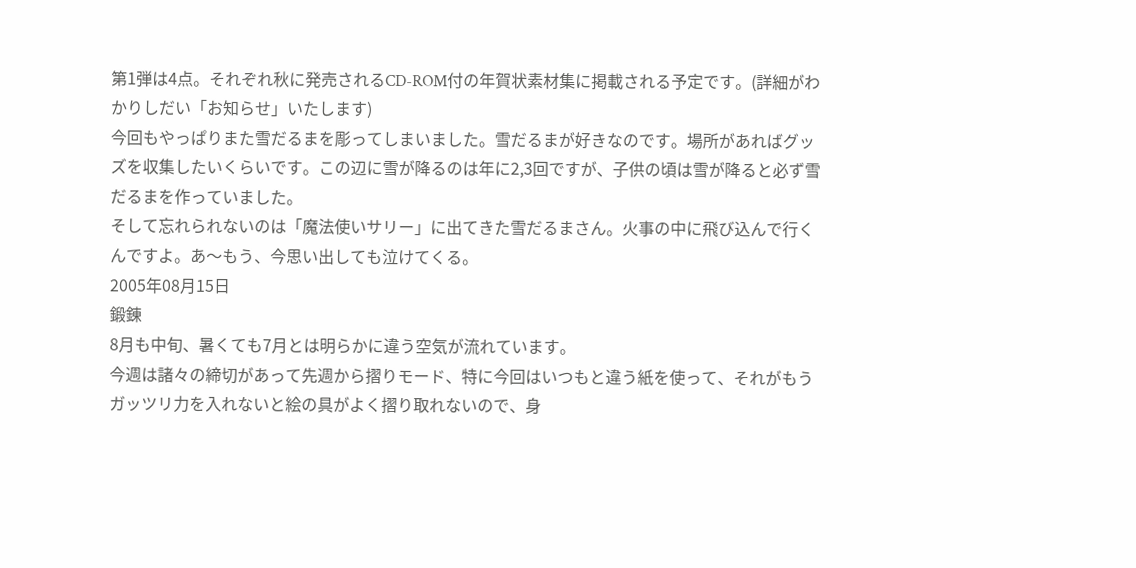第1弾は4点。それぞれ秋に発売されるCD-ROM付の年賀状素材集に掲載される予定です。(詳細がわかりしだい「お知らせ」いたします)
今回もやっぱりまた雪だるまを彫ってしまいました。雪だるまが好きなのです。場所があればグッズを収集したいくらいです。この辺に雪が降るのは年に2,3回ですが、子供の頃は雪が降ると必ず雪だるまを作っていました。
そして忘れられないのは「魔法使いサリー」に出てきた雪だるまさん。火事の中に飛び込んで行くんですよ。あ〜もう、今思い出しても泣けてくる。
2005年08月15日
鍛錬
8月も中旬、暑くても7月とは明らかに違う空気が流れています。
今週は諸々の締切があって先週から摺りモード、特に今回はいつもと違う紙を使って、それがもうガッツリ力を入れないと絵の具がよく摺り取れないので、身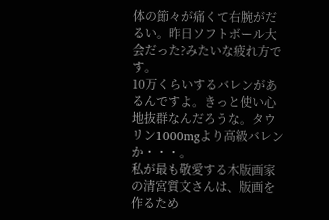体の節々が痛くて右腕がだるい。昨日ソフトボール大会だった?みたいな疲れ方です。
10万くらいするバレンがあるんですよ。きっと使い心地抜群なんだろうな。タウリン1000mgより高級バレンか・・・。
私が最も敬愛する木版画家の清宮質文さんは、版画を作るため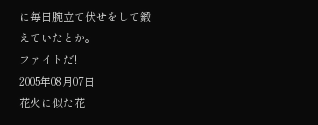に毎日腕立て伏せをして鍛えていたとか。
ファイトだ!
2005年08月07日
花火に似た花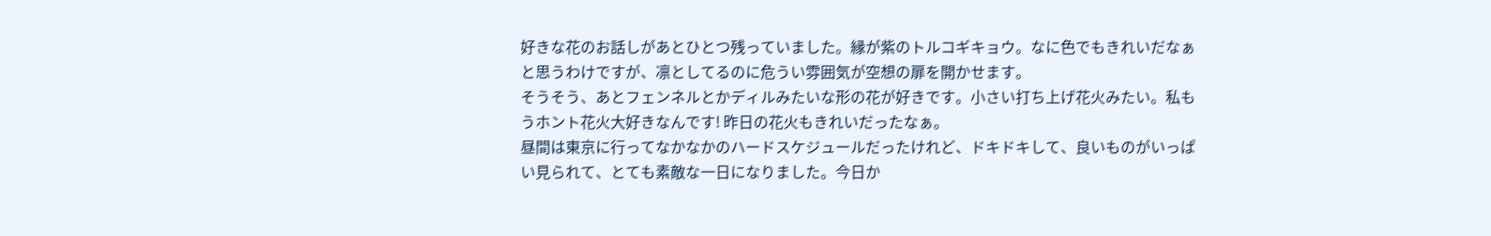好きな花のお話しがあとひとつ残っていました。縁が紫のトルコギキョウ。なに色でもきれいだなぁと思うわけですが、凛としてるのに危うい雰囲気が空想の扉を開かせます。
そうそう、あとフェンネルとかディルみたいな形の花が好きです。小さい打ち上げ花火みたい。私もうホント花火大好きなんです! 昨日の花火もきれいだったなぁ。
昼間は東京に行ってなかなかのハードスケジュールだったけれど、ドキドキして、良いものがいっぱい見られて、とても素敵な一日になりました。今日か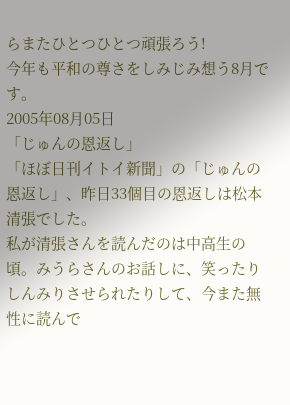らまたひとつひとつ頑張ろう!
今年も平和の尊さをしみじみ想う8月です。
2005年08月05日
「じゅんの恩返し」
「ほぼ日刊イトイ新聞」の「じゅんの恩返し」、昨日33個目の恩返しは松本清張でした。
私が清張さんを読んだのは中高生の頃。みうらさんのお話しに、笑ったりしんみりさせられたりして、今また無性に読んで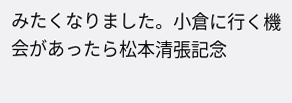みたくなりました。小倉に行く機会があったら松本清張記念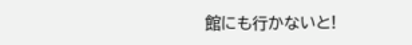館にも行かないと!